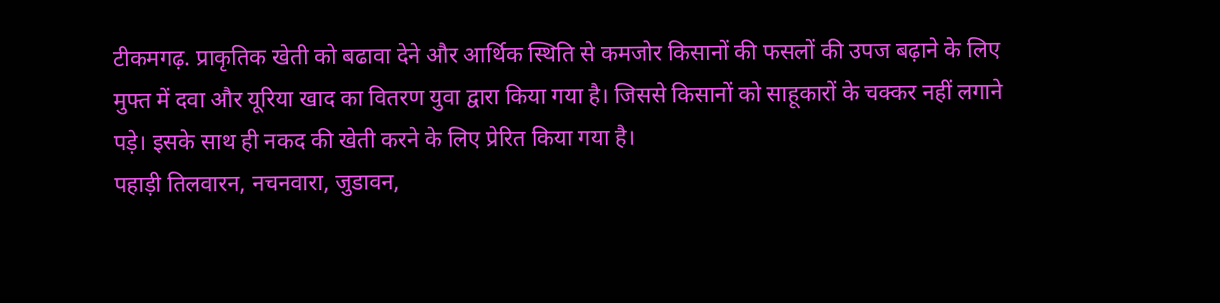टीकमगढ़. प्राकृतिक खेती को बढावा देने और आर्थिक स्थिति से कमजोर किसानों की फसलों की उपज बढ़ाने के लिए मुफ्त में दवा और यूरिया खाद का वितरण युवा द्वारा किया गया है। जिससे किसानों को साहूकारों के चक्कर नहीं लगाने पड़े। इसके साथ ही नकद की खेती करने के लिए प्रेरित किया गया है।
पहाड़ी तिलवारन, नचनवारा, जुडावन,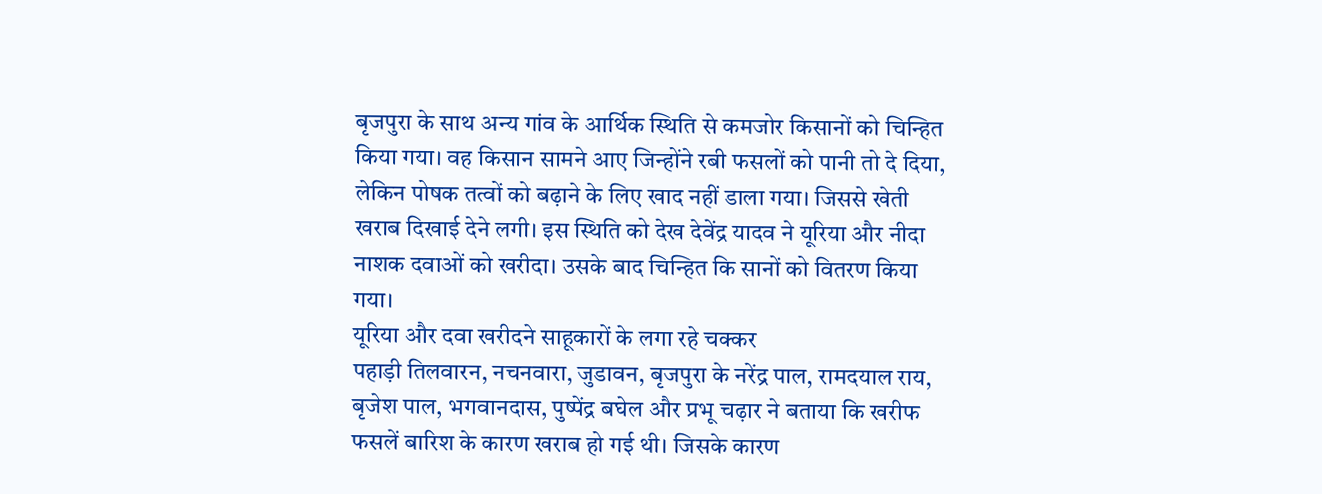बृजपुरा के साथ अन्य गांव के आर्थिक स्थिति से कमजोर किसानों को चिन्हित किया गया। वह किसान सामने आए जिन्होंने रबी फसलों को पानी तो दे दिया, लेकिन पोषक तत्वों को बढ़ाने के लिए खाद नहीं डाला गया। जिससे खेती खराब दिखाई देने लगी। इस स्थिति को देख देवेंद्र यादव ने यूरिया और नीदा नाशक दवाओं को खरीदा। उसके बाद चिन्हित कि सानों को वितरण किया गया।
यूरिया और दवा खरीदने साहूकारों के लगा रहे चक्कर
पहाड़ी तिलवारन, नचनवारा, जुडावन, बृजपुरा के नरेंद्र पाल, रामदयाल राय, बृजेश पाल, भगवानदास, पुष्पेंद्र बघेल और प्रभू चढ़ार ने बताया कि खरीफ फसलें बारिश के कारण खराब हो गई थी। जिसके कारण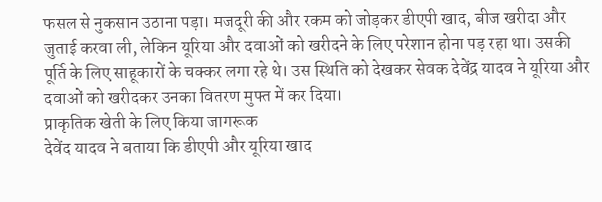फसल से नुकसान उठाना पड़ा। मजदूरी की और रकम को जोड़कर डीएपी खाद, बीज खरीदा और जुताई करवा ली, लेकिन यूरिया और दवाओं को खरीदने के लिए परेशान होना पड़ रहा था। उसकी पूर्ति के लिए साहूकारों के चक्कर लगा रहे थे। उस स्थिति को देखकर सेवक देवेंद्र यादव ने यूरिया और दवाओं को खरीदकर उनका वितरण मुफ्त में कर दिया।
प्राकृतिक खेती के लिए किया जागरूक
देवेंद यादव ने बताया कि डीएपी और यूरिया खाद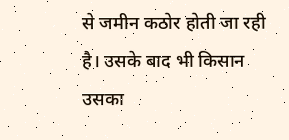से जमीन कठोर होती जा रही है। उसके बाद भी किसान उसका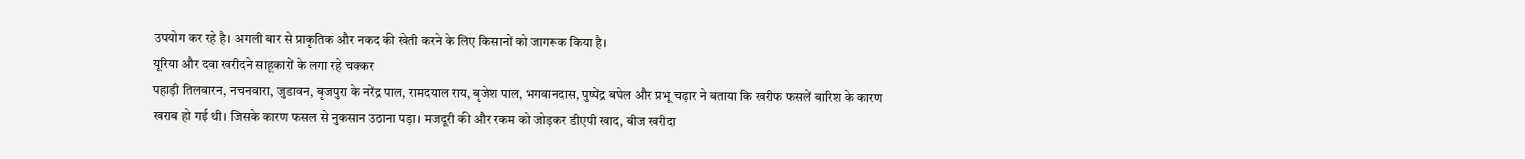उपयोग कर रहे है। अगली बार से प्राकृतिक और नकद की खेती करने के लिए किसानों को जागरूक किया है।
यूरिया और दवा खरीदने साहूकारों के लगा रहे चक्कर
पहाड़ी तिलवारन, नचनवारा, जुडावन, बृजपुरा के नरेंद्र पाल, रामदयाल राय, बृजेश पाल, भगवानदास, पुष्पेंद्र बघेल और प्रभू चढ़ार ने बताया कि खरीफ फसलें बारिश के कारण खराब हो गई थी। जिसके कारण फसल से नुकसान उठाना पड़ा। मजदूरी की और रकम को जोड़कर डीएपी खाद, बीज खरीदा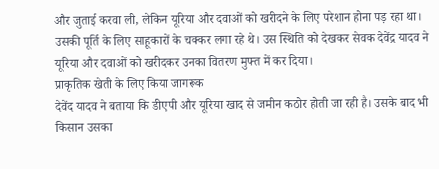और जुताई करवा ली, लेकिन यूरिया और दवाओं को खरीदने के लिए परेशान होना पड़ रहा था। उसकी पूर्ति के लिए साहूकारों के चक्कर लगा रहे थे। उस स्थिति को देखकर सेवक देवेंद्र यादव ने यूरिया और दवाओं को खरीदकर उनका वितरण मुफ्त में कर दिया।
प्राकृतिक खेती के लिए किया जागरूक
देवेंद यादव ने बताया कि डीएपी और यूरिया खाद से जमीन कठोर होती जा रही है। उसके बाद भी किसान उसका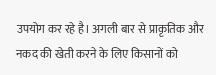उपयोग कर रहे है। अगली बार से प्राकृतिक और नकद की खेती करने के लिए किसानों को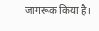जागरूक किया है।